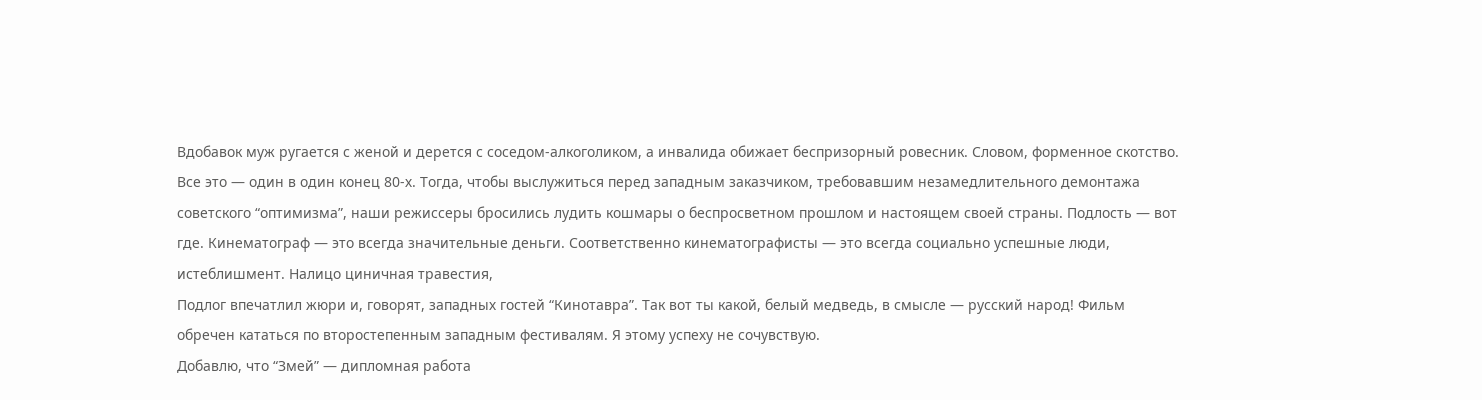Вдобавок муж ругается с женой и дерется с соседом-алкоголиком, а инвалида обижает беспризорный ровесник. Словом, форменное скотство. Все это — один в один конец 80-х. Тогда, чтобы выслужиться перед западным заказчиком, требовавшим незамедлительного демонтажа советского “оптимизма”, наши режиссеры бросились лудить кошмары о беспросветном прошлом и настоящем своей страны. Подлость — вот где. Кинематограф — это всегда значительные деньги. Соответственно кинематографисты — это всегда социально успешные люди, истеблишмент. Налицо циничная травестия,
Подлог впечатлил жюри и, говорят, западных гостей “Кинотавра”. Так вот ты какой, белый медведь, в смысле — русский народ! Фильм обречен кататься по второстепенным западным фестивалям. Я этому успеху не сочувствую.
Добавлю, что “Змей” — дипломная работа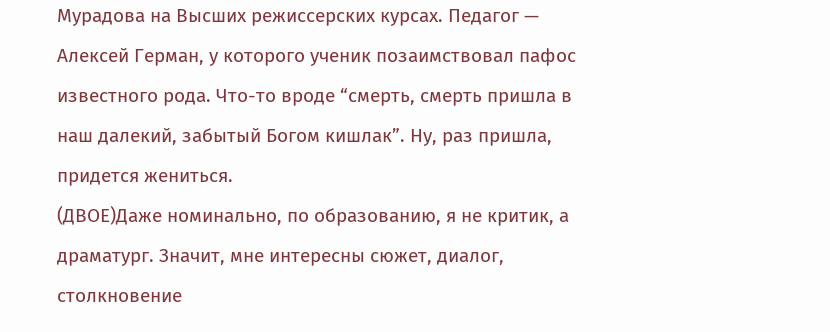Мурадова на Высших режиссерских курсах. Педагог — Алексей Герман, у которого ученик позаимствовал пафос известного рода. Что-то вроде “смерть, смерть пришла в наш далекий, забытый Богом кишлак”. Ну, раз пришла, придется жениться.
(ДВОЕ)Даже номинально, по образованию, я не критик, а драматург. Значит, мне интересны сюжет, диалог, столкновение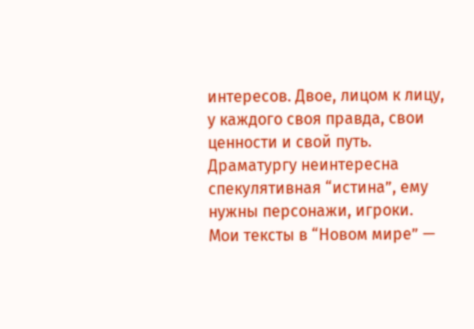интересов. Двое, лицом к лицу, у каждого своя правда, свои ценности и свой путь.
Драматургу неинтересна спекулятивная “истина”, ему нужны персонажи, игроки. Мои тексты в “Новом мире” —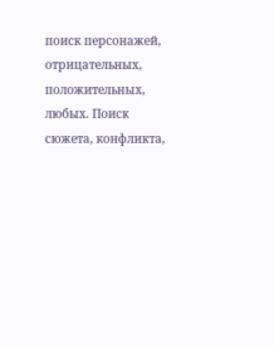поиск персонажей, отрицательных, положительных, любых. Поиск сюжета, конфликта,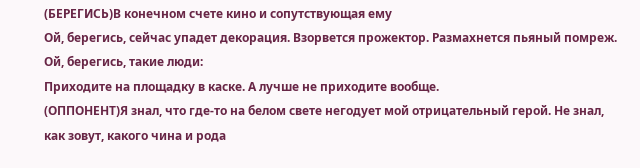(БЕРЕГИСЬ)В конечном счете кино и сопутствующая ему
Ой, берегись, сейчас упадет декорация. Взорвется прожектор. Размахнется пьяный помреж.
Ой, берегись, такие люди:
Приходите на площадку в каске. А лучше не приходите вообще.
(ОППОНЕНТ)Я знал, что где-то на белом свете негодует мой отрицательный герой. Не знал, как зовут, какого чина и рода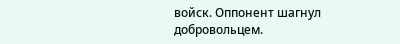войск. Оппонент шагнул добровольцем.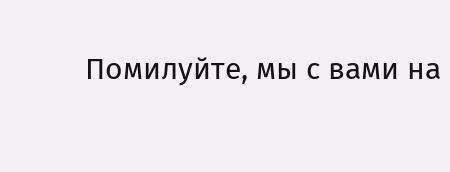Помилуйте, мы с вами на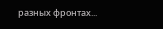разных фронтах...